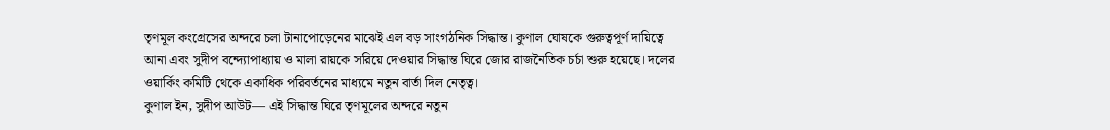তৃণমূল কংগ্রেসের অন্দরে চলা টানাপোড়েনের মাঝেই এল বড় সাংগঠনিক সিদ্ধান্ত। কুণাল ঘোষকে গুরুত্বপূর্ণ দায়িত্বে আনা এবং সুদীপ বন্দ্যোপাধ্যায় ও মালা রায়কে সরিয়ে দেওয়ার সিদ্ধান্ত ঘিরে জোর রাজনৈতিক চর্চা শুরু হয়েছে। দলের ওয়ার্কিং কমিটি থেকে একাধিক পরিবর্তনের মাধ্যমে নতুন বার্তা দিল নেতৃত্ব।
কুণাল ইন, সুদীপ আউট— এই সিদ্ধান্ত ঘিরে তৃণমূলের অন্দরে নতুন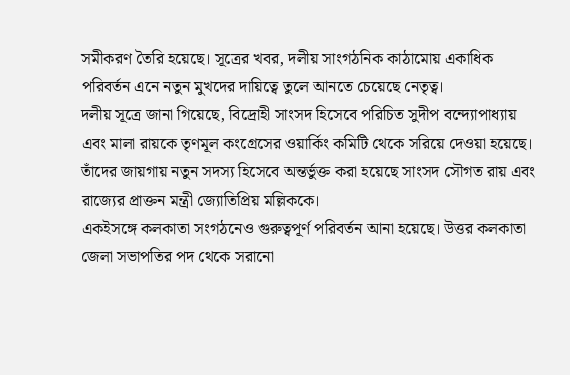সমীকরণ তৈরি হয়েছে। সূত্রের খবর, দলীয় সাংগঠনিক কাঠামোয় একাধিক পরিবর্তন এনে নতুন মুখদের দায়িত্বে তুলে আনতে চেয়েছে নেতৃত্ব।
দলীয় সূত্রে জানা গিয়েছে, বিদ্রোহী সাংসদ হিসেবে পরিচিত সুদীপ বন্দ্যোপাধ্যায় এবং মালা রায়কে তৃণমূল কংগ্রেসের ওয়ার্কিং কমিটি থেকে সরিয়ে দেওয়া হয়েছে। তাঁদের জায়গায় নতুন সদস্য হিসেবে অন্তর্ভুক্ত করা হয়েছে সাংসদ সৌগত রায় এবং রাজ্যের প্রাক্তন মন্ত্রী জ্যোতিপ্রিয় মল্লিককে।
একইসঙ্গে কলকাতা সংগঠনেও গুরুত্বপূর্ণ পরিবর্তন আনা হয়েছে। উত্তর কলকাতা জেলা সভাপতির পদ থেকে সরানো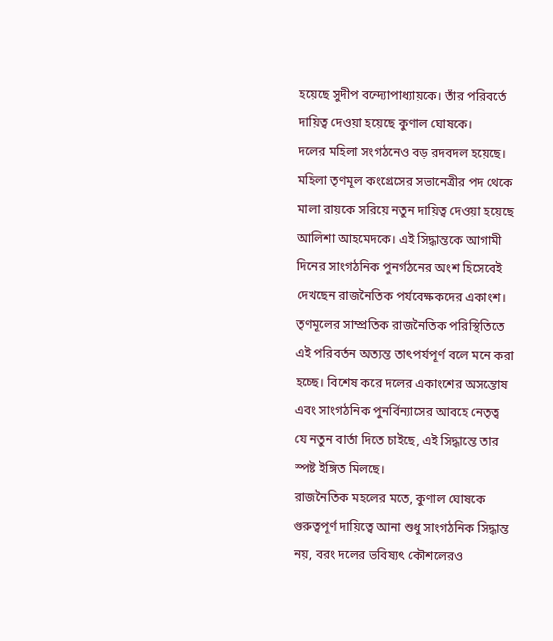হয়েছে সুদীপ বন্দ্যোপাধ্যায়কে। তাঁর পরিবর্তে দায়িত্ব দেওয়া হয়েছে কুণাল ঘোষকে।
দলের মহিলা সংগঠনেও বড় রদবদল হয়েছে। মহিলা তৃণমূল কংগ্রেসের সভানেত্রীর পদ থেকে মালা রায়কে সরিয়ে নতুন দায়িত্ব দেওয়া হয়েছে আলিশা আহমেদকে। এই সিদ্ধান্তকে আগামী দিনের সাংগঠনিক পুনর্গঠনের অংশ হিসেবেই দেখছেন রাজনৈতিক পর্যবেক্ষকদের একাংশ।
তৃণমূলের সাম্প্রতিক রাজনৈতিক পরিস্থিতিতে এই পরিবর্তন অত্যন্ত তাৎপর্যপূর্ণ বলে মনে করা হচ্ছে। বিশেষ করে দলের একাংশের অসন্তোষ এবং সাংগঠনিক পুনর্বিন্যাসের আবহে নেতৃত্ব যে নতুন বার্তা দিতে চাইছে, এই সিদ্ধান্তে তার স্পষ্ট ইঙ্গিত মিলছে।
রাজনৈতিক মহলের মতে, কুণাল ঘোষকে গুরুত্বপূর্ণ দায়িত্বে আনা শুধু সাংগঠনিক সিদ্ধান্ত নয়, বরং দলের ভবিষ্যৎ কৌশলেরও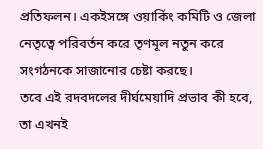প্রতিফলন। একইসঙ্গে ওয়ার্কিং কমিটি ও জেলা নেতৃত্বে পরিবর্তন করে তৃণমূল নতুন করে সংগঠনকে সাজানোর চেষ্টা করছে।
তবে এই রদবদলের দীর্ঘমেয়াদি প্রভাব কী হবে, তা এখনই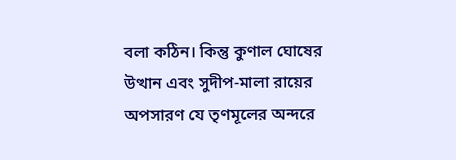বলা কঠিন। কিন্তু কুণাল ঘোষের উত্থান এবং সুদীপ-মালা রায়ের অপসারণ যে তৃণমূলের অন্দরে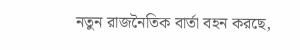নতুন রাজনৈতিক বার্তা বহন করছে,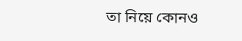তা নিয়ে কোনও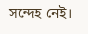সন্দেহ নেই।